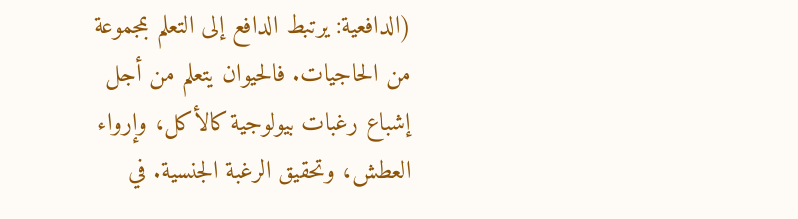(الدافعية: يرتبط الدافع إلى التعلم بمجموعة من الحاجيات. فالحيوان يتعلم من أجل إشباع رغبات بيولوجية كالأكل، وإرواء العطش، وتحقيق الرغبة الجنسية. في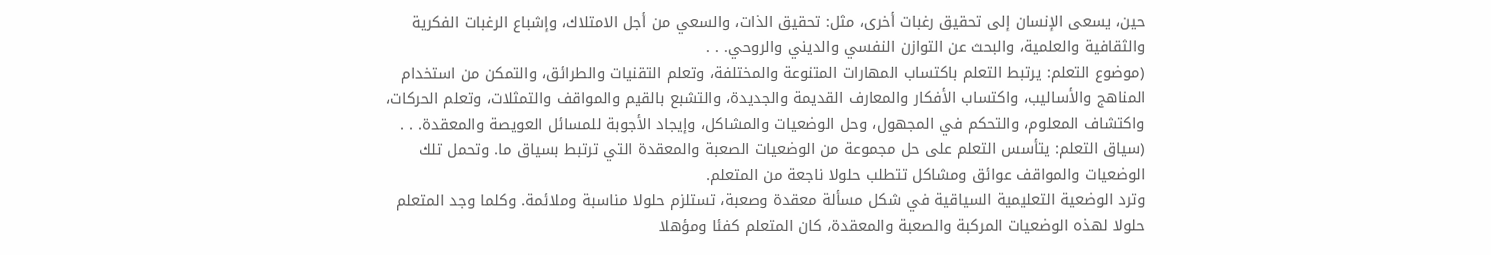حين، يسعى الإنسان إلى تحقيق رغبات أخرى، مثل: تحقيق الذات، والسعي من أجل الامتلاك، وإشباع الرغبات الفكرية والثقافية والعلمية، والبحث عن التوازن النفسي والديني والروحي. . .
(موضوع التعلم: يرتبط التعلم باكتساب المهارات المتنوعة والمختلفة، وتعلم التقنيات والطرائق، والتمكن من استخدام المناهج والأساليب، واكتساب الأفكار والمعارف القديمة والجديدة، والتشبع بالقيم والمواقف والتمثلات، وتعلم الحركات، واكتشاف المعلوم، والتحكم في المجهول، وحل الوضعيات والمشاكل، وإيجاد الأجوبة للمسائل العويصة والمعقدة. . .
(سياق التعلم: يتأسس التعلم على حل مجموعة من الوضعيات الصعبة والمعقدة التي ترتبط بسياق ما. وتحمل تلك الوضعيات والمواقف عوائق ومشاكل تتطلب حلولا ناجعة من المتعلم.
وترد الوضعية التعليمية السياقية في شكل مسألة معقدة وصعبة، تستلزم حلولا مناسبة وملائمة. وكلما وجد المتعلم حلولا لهذه الوضعيات المركبة والصعبة والمعقدة، كان المتعلم كفئا ومؤهلا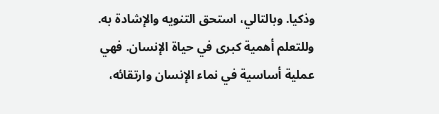وذكيا. وبالتالي، استحق التنويه والإشادة به.
وللتعلم أهمية كبرى في حياة الإنسان. فهي عملية أساسية في نماء الإنسان وارتقائه،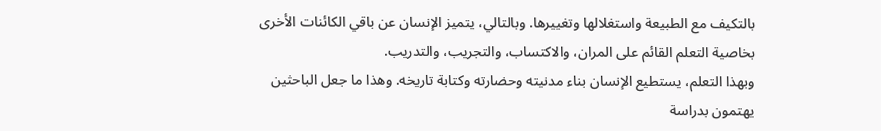بالتكيف مع الطبيعة واستغلالها وتغييرها. وبالتالي، يتميز الإنسان عن باقي الكائنات الأخرى بخاصية التعلم القائم على المران، والاكتساب، والتجريب، والتدريب.
وبهذا التعلم، يستطيع الإنسان بناء مدنيته وحضارته وكتابة تاريخه. وهذا ما جعل الباحثين يهتمون بدراسة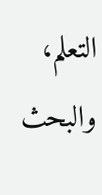التعلم، والبحث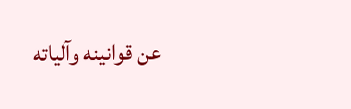عن قوانينه وآلياته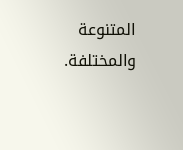المتنوعة والمختلفة.